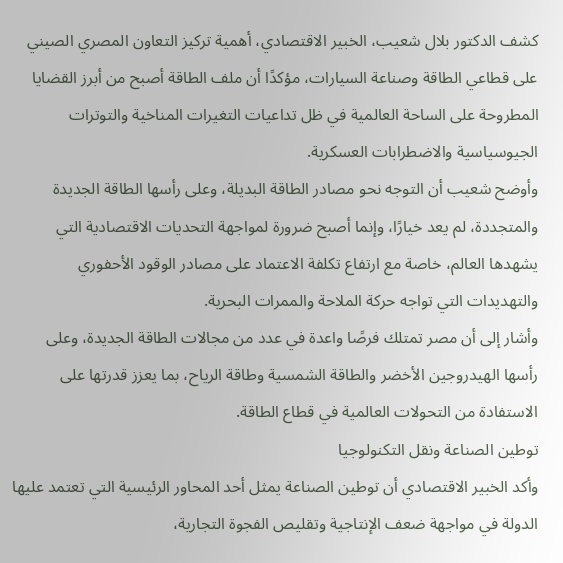كشف الدكتور بلال شعيب، الخبير الاقتصادي، أهمية تركيز التعاون المصري الصيني على قطاعي الطاقة وصناعة السيارات، مؤكدًا أن ملف الطاقة أصبح من أبرز القضايا المطروحة على الساحة العالمية في ظل تداعيات التغيرات المناخية والتوترات الجيوسياسية والاضطرابات العسكرية.
وأوضح شعيب أن التوجه نحو مصادر الطاقة البديلة، وعلى رأسها الطاقة الجديدة والمتجددة، لم يعد خيارًا، وإنما أصبح ضرورة لمواجهة التحديات الاقتصادية التي يشهدها العالم، خاصة مع ارتفاع تكلفة الاعتماد على مصادر الوقود الأحفوري والتهديدات التي تواجه حركة الملاحة والممرات البحرية.
وأشار إلى أن مصر تمتلك فرصًا واعدة في عدد من مجالات الطاقة الجديدة، وعلى رأسها الهيدروجين الأخضر والطاقة الشمسية وطاقة الرياح، بما يعزز قدرتها على الاستفادة من التحولات العالمية في قطاع الطاقة.
توطين الصناعة ونقل التكنولوجيا
وأكد الخبير الاقتصادي أن توطين الصناعة يمثل أحد المحاور الرئيسية التي تعتمد عليها الدولة في مواجهة ضعف الإنتاجية وتقليص الفجوة التجارية،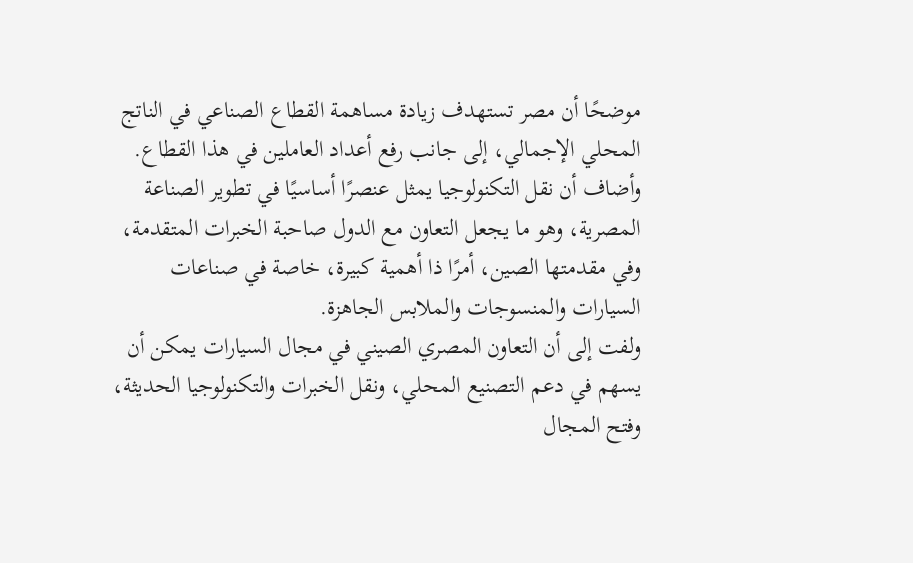موضحًا أن مصر تستهدف زيادة مساهمة القطاع الصناعي في الناتج المحلي الإجمالي، إلى جانب رفع أعداد العاملين في هذا القطاع.
وأضاف أن نقل التكنولوجيا يمثل عنصرًا أساسيًا في تطوير الصناعة المصرية، وهو ما يجعل التعاون مع الدول صاحبة الخبرات المتقدمة، وفي مقدمتها الصين، أمرًا ذا أهمية كبيرة، خاصة في صناعات السيارات والمنسوجات والملابس الجاهزة.
ولفت إلى أن التعاون المصري الصيني في مجال السيارات يمكن أن يسهم في دعم التصنيع المحلي، ونقل الخبرات والتكنولوجيا الحديثة، وفتح المجال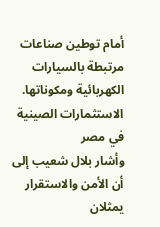أمام توطين صناعات مرتبطة بالسيارات الكهربائية ومكوناتها.
الاستثمارات الصينية في مصر
وأشار بلال شعيب إلى أن الأمن والاستقرار يمثلان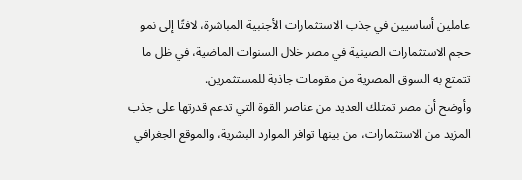عاملين أساسيين في جذب الاستثمارات الأجنبية المباشرة، لافتًا إلى نمو حجم الاستثمارات الصينية في مصر خلال السنوات الماضية، في ظل ما تتمتع به السوق المصرية من مقومات جاذبة للمستثمرين.
وأوضح أن مصر تمتلك العديد من عناصر القوة التي تدعم قدرتها على جذب المزيد من الاستثمارات، من بينها توافر الموارد البشرية، والموقع الجغرافي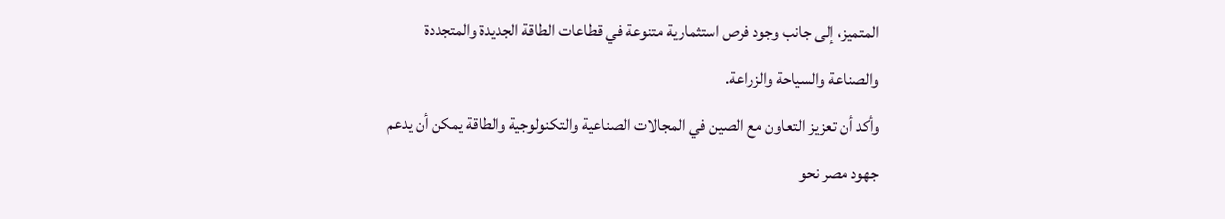المتميز، إلى جانب وجود فرص استثمارية متنوعة في قطاعات الطاقة الجديدة والمتجددة والصناعة والسياحة والزراعة.
وأكد أن تعزيز التعاون مع الصين في المجالات الصناعية والتكنولوجية والطاقة يمكن أن يدعم جهود مصر نحو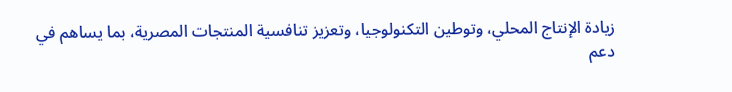زيادة الإنتاج المحلي، وتوطين التكنولوجيا، وتعزيز تنافسية المنتجات المصرية، بما يساهم في دعم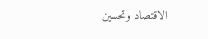الاقتصاد وتحسين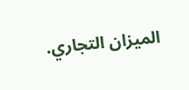الميزان التجاري.